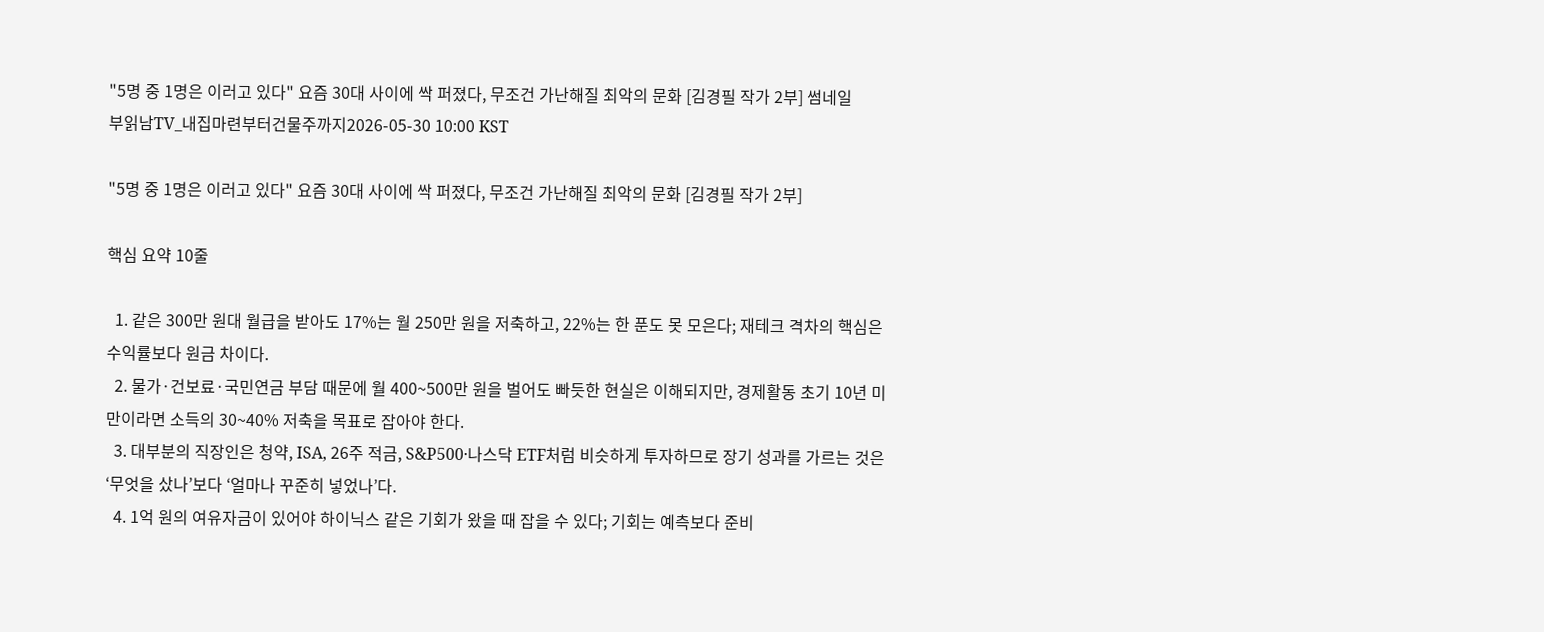"5명 중 1명은 이러고 있다" 요즘 30대 사이에 싹 퍼졌다, 무조건 가난해질 최악의 문화 [김경필 작가 2부] 썸네일
부읽남TV_내집마련부터건물주까지2026-05-30 10:00 KST

"5명 중 1명은 이러고 있다" 요즘 30대 사이에 싹 퍼졌다, 무조건 가난해질 최악의 문화 [김경필 작가 2부]

핵심 요약 10줄

  1. 같은 300만 원대 월급을 받아도 17%는 월 250만 원을 저축하고, 22%는 한 푼도 못 모은다; 재테크 격차의 핵심은 수익률보다 원금 차이다.
  2. 물가·건보료·국민연금 부담 때문에 월 400~500만 원을 벌어도 빠듯한 현실은 이해되지만, 경제활동 초기 10년 미만이라면 소득의 30~40% 저축을 목표로 잡아야 한다.
  3. 대부분의 직장인은 청약, ISA, 26주 적금, S&P500·나스닥 ETF처럼 비슷하게 투자하므로 장기 성과를 가르는 것은 ‘무엇을 샀나’보다 ‘얼마나 꾸준히 넣었나’다.
  4. 1억 원의 여유자금이 있어야 하이닉스 같은 기회가 왔을 때 잡을 수 있다; 기회는 예측보다 준비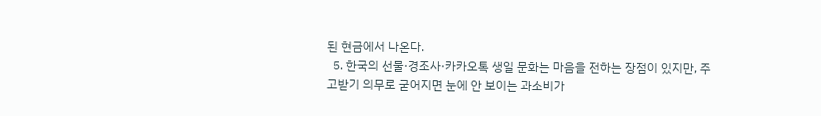된 현금에서 나온다.
  5. 한국의 선물·경조사·카카오톡 생일 문화는 마음을 전하는 장점이 있지만, 주고받기 의무로 굳어지면 눈에 안 보이는 과소비가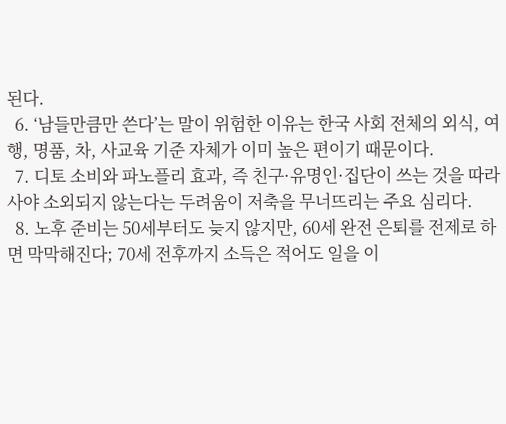된다.
  6. ‘남들만큼만 쓴다’는 말이 위험한 이유는 한국 사회 전체의 외식, 여행, 명품, 차, 사교육 기준 자체가 이미 높은 편이기 때문이다.
  7. 디토 소비와 파노플리 효과, 즉 친구·유명인·집단이 쓰는 것을 따라 사야 소외되지 않는다는 두려움이 저축을 무너뜨리는 주요 심리다.
  8. 노후 준비는 50세부터도 늦지 않지만, 60세 완전 은퇴를 전제로 하면 막막해진다; 70세 전후까지 소득은 적어도 일을 이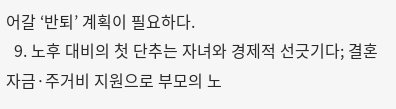어갈 ‘반퇴’ 계획이 필요하다.
  9. 노후 대비의 첫 단추는 자녀와 경제적 선긋기다; 결혼자금·주거비 지원으로 부모의 노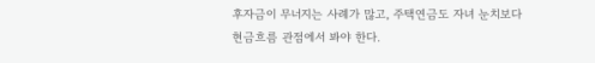후자금이 무너지는 사례가 많고, 주택연금도 자녀 눈치보다 현금흐름 관점에서 봐야 한다.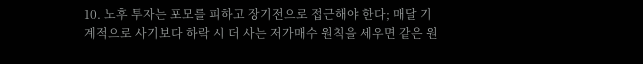10. 노후 투자는 포모를 피하고 장기전으로 접근해야 한다; 매달 기계적으로 사기보다 하락 시 더 사는 저가매수 원칙을 세우면 같은 원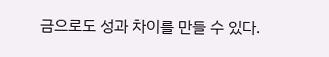금으로도 성과 차이를 만들 수 있다.